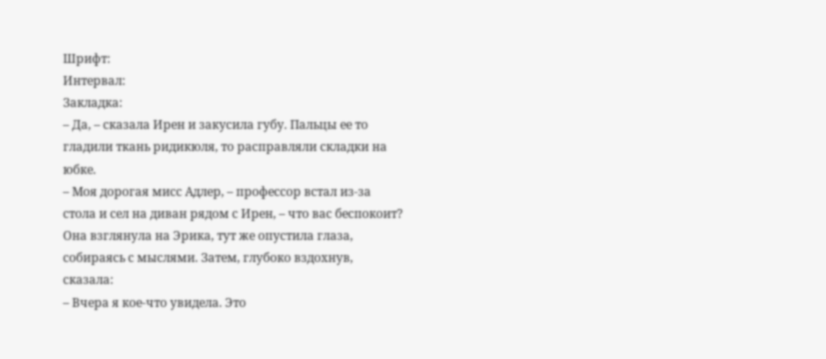Шрифт:
Интервал:
Закладка:
– Да, – сказала Ирен и закусила губу. Пальцы ее то гладили ткань ридикюля, то расправляли складки на юбке.
– Моя дорогая мисс Адлер, – профессор встал из-за стола и сел на диван рядом с Ирен, – что вас беспокоит?
Она взглянула на Эрика, тут же опустила глаза, собираясь с мыслями. Затем, глубоко вздохнув, сказала:
– Вчера я кое-что увидела. Это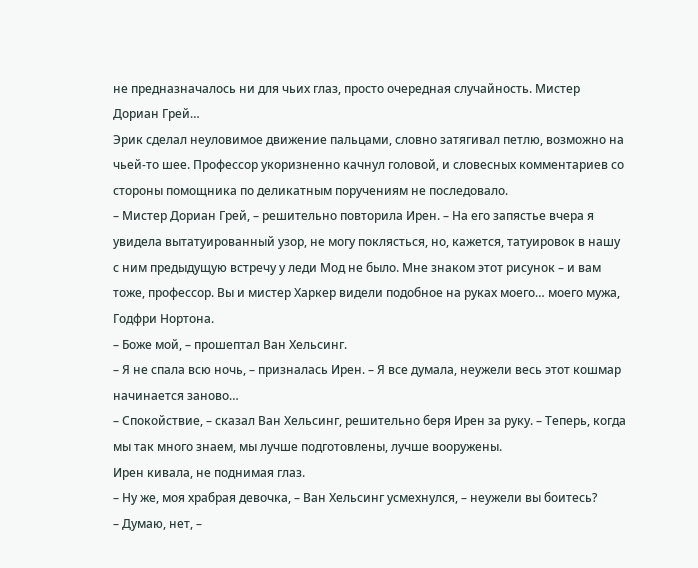не предназначалось ни для чьих глаз, просто очередная случайность. Мистер Дориан Грей…
Эрик сделал неуловимое движение пальцами, словно затягивал петлю, возможно на чьей-то шее. Профессор укоризненно качнул головой, и словесных комментариев со стороны помощника по деликатным поручениям не последовало.
– Мистер Дориан Грей, – решительно повторила Ирен. – На его запястье вчера я увидела вытатуированный узор, не могу поклясться, но, кажется, татуировок в нашу с ним предыдущую встречу у леди Мод не было. Мне знаком этот рисунок – и вам тоже, профессор. Вы и мистер Харкер видели подобное на руках моего… моего мужа, Годфри Нортона.
– Боже мой, – прошептал Ван Хельсинг.
– Я не спала всю ночь, – призналась Ирен. – Я все думала, неужели весь этот кошмар начинается заново…
– Спокойствие, – сказал Ван Хельсинг, решительно беря Ирен за руку. – Теперь, когда мы так много знаем, мы лучше подготовлены, лучше вооружены.
Ирен кивала, не поднимая глаз.
– Ну же, моя храбрая девочка, – Ван Хельсинг усмехнулся, – неужели вы боитесь?
– Думаю, нет, –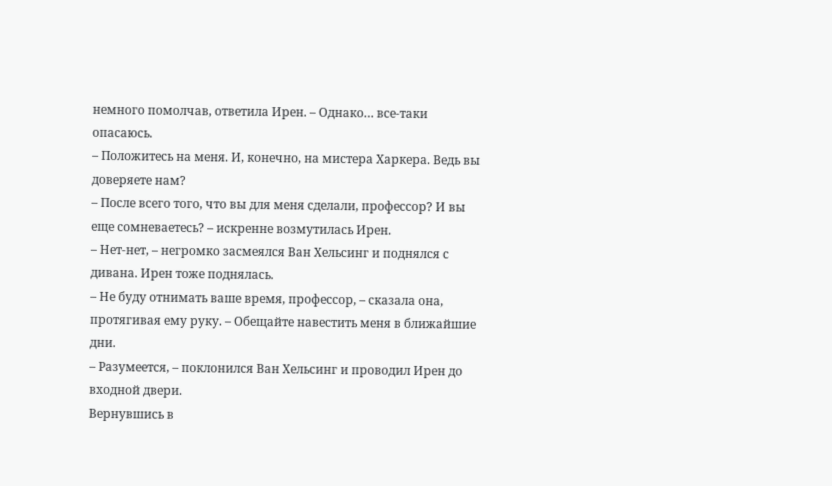немного помолчав, ответила Ирен. – Однако… все-таки опасаюсь.
– Положитесь на меня. И, конечно, на мистера Харкера. Ведь вы доверяете нам?
– После всего того, что вы для меня сделали, профессор? И вы еще сомневаетесь? – искренне возмутилась Ирен.
– Нет-нет, – негромко засмеялся Ван Хельсинг и поднялся с дивана. Ирен тоже поднялась.
– Не буду отнимать ваше время, профессор, – сказала она, протягивая ему руку. – Обещайте навестить меня в ближайшие дни.
– Разумеется, – поклонился Ван Хельсинг и проводил Ирен до входной двери.
Вернувшись в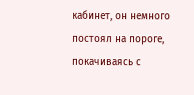кабинет, он немного постоял на пороге, покачиваясь с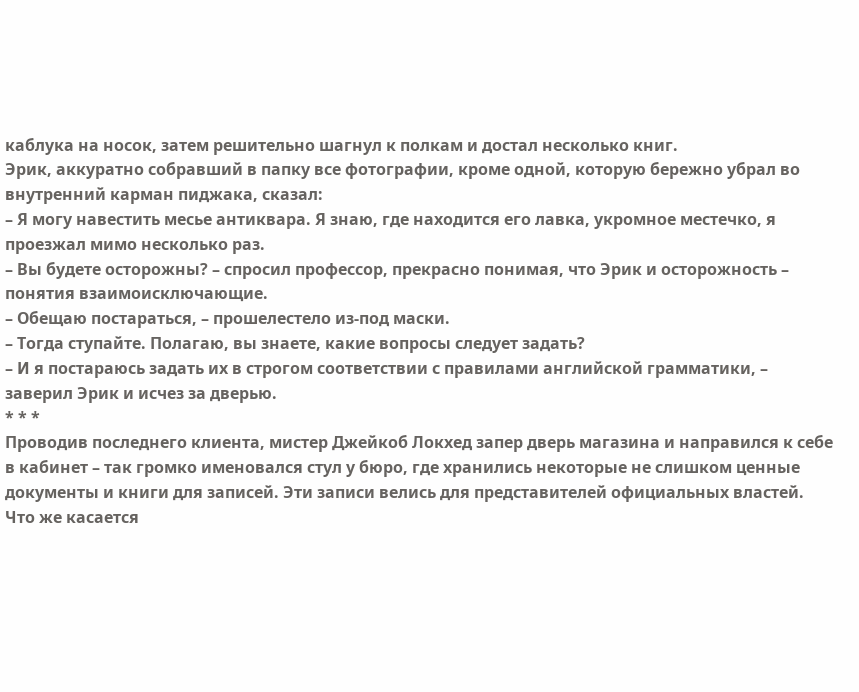каблука на носок, затем решительно шагнул к полкам и достал несколько книг.
Эрик, аккуратно собравший в папку все фотографии, кроме одной, которую бережно убрал во внутренний карман пиджака, сказал:
– Я могу навестить месье антиквара. Я знаю, где находится его лавка, укромное местечко, я проезжал мимо несколько раз.
– Вы будете осторожны? – спросил профессор, прекрасно понимая, что Эрик и осторожность – понятия взаимоисключающие.
– Обещаю постараться, – прошелестело из-под маски.
– Тогда ступайте. Полагаю, вы знаете, какие вопросы следует задать?
– И я постараюсь задать их в строгом соответствии с правилами английской грамматики, – заверил Эрик и исчез за дверью.
* * *
Проводив последнего клиента, мистер Джейкоб Локхед запер дверь магазина и направился к себе в кабинет – так громко именовался стул у бюро, где хранились некоторые не слишком ценные документы и книги для записей. Эти записи велись для представителей официальных властей. Что же касается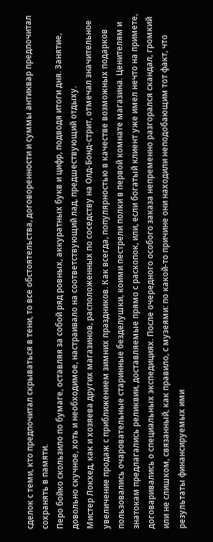сделок с теми, кто предпочитал скрываться в тени, то все обстоятельства, договоренности и суммы антиквар предпочитал сохранять в памяти.
Перо бойко скользило по бумаге, оставляя за собой ряд ровных, аккуратных букв и цифр, подводя итоги дня. Занятие, довольно скучное, хоть и необходимое, настраивало на соответствующий лад, предшествующий отдыху.
Мистер Локхед, как и хозяева других магазинов, расположенных по соседству на Олд-Бонд-стрит, отмечал значительное увеличение продаж с приближением зимних праздников. Как всегда, популярностью в качестве возможных подарков пользовались очаровательные старинные безделушки, коими пестрели полки в первой комнате магазина. Ценителям и знатокам предлагались реликвии, доставляемые прямо с раскопок, или, если богатый клиент уже имел нечто на примете, договаривались о специальных экспедициях. После очередного особого заказа непременно разгорался скандал, громкий или не слишком, связанный, как правило, с музеями: по какой-то причине они находили неподобающим тот факт, что результаты финансируемых ими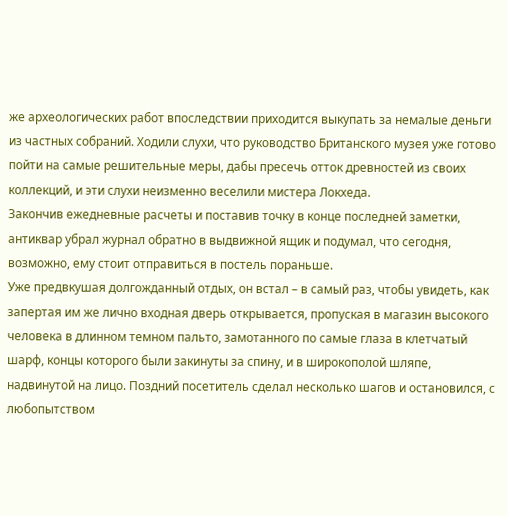же археологических работ впоследствии приходится выкупать за немалые деньги из частных собраний. Ходили слухи, что руководство Британского музея уже готово пойти на самые решительные меры, дабы пресечь отток древностей из своих коллекций, и эти слухи неизменно веселили мистера Локхеда.
Закончив ежедневные расчеты и поставив точку в конце последней заметки, антиквар убрал журнал обратно в выдвижной ящик и подумал, что сегодня, возможно, ему стоит отправиться в постель пораньше.
Уже предвкушая долгожданный отдых, он встал – в самый раз, чтобы увидеть, как запертая им же лично входная дверь открывается, пропуская в магазин высокого человека в длинном темном пальто, замотанного по самые глаза в клетчатый шарф, концы которого были закинуты за спину, и в широкополой шляпе, надвинутой на лицо. Поздний посетитель сделал несколько шагов и остановился, с любопытством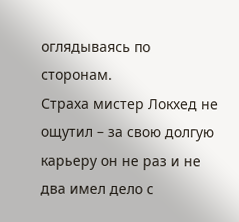оглядываясь по сторонам.
Страха мистер Локхед не ощутил – за свою долгую карьеру он не раз и не два имел дело с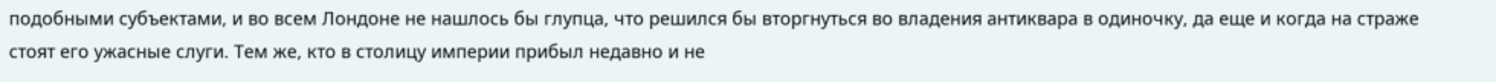подобными субъектами, и во всем Лондоне не нашлось бы глупца, что решился бы вторгнуться во владения антиквара в одиночку, да еще и когда на страже стоят его ужасные слуги. Тем же, кто в столицу империи прибыл недавно и не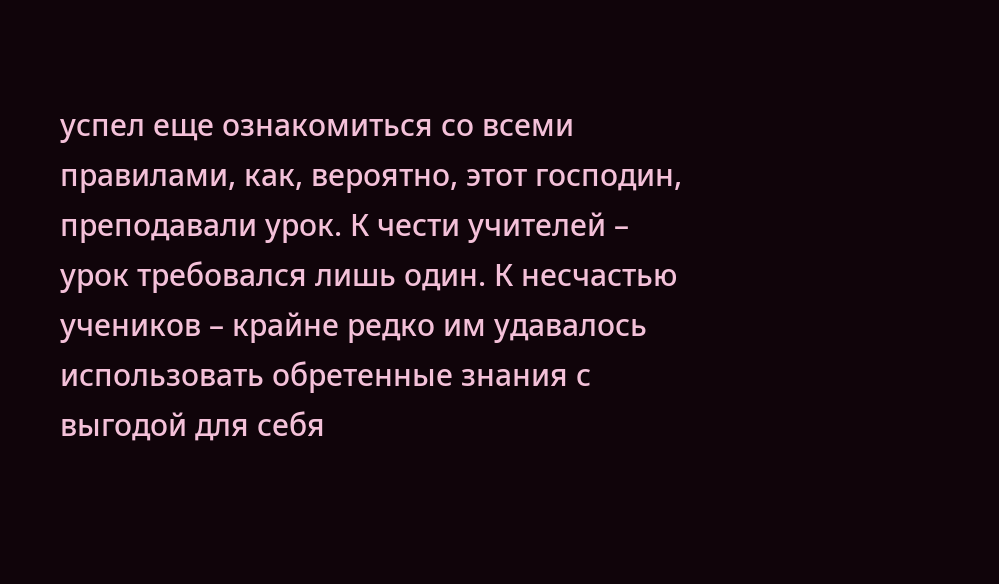успел еще ознакомиться со всеми правилами, как, вероятно, этот господин, преподавали урок. К чести учителей – урок требовался лишь один. К несчастью учеников – крайне редко им удавалось использовать обретенные знания с выгодой для себя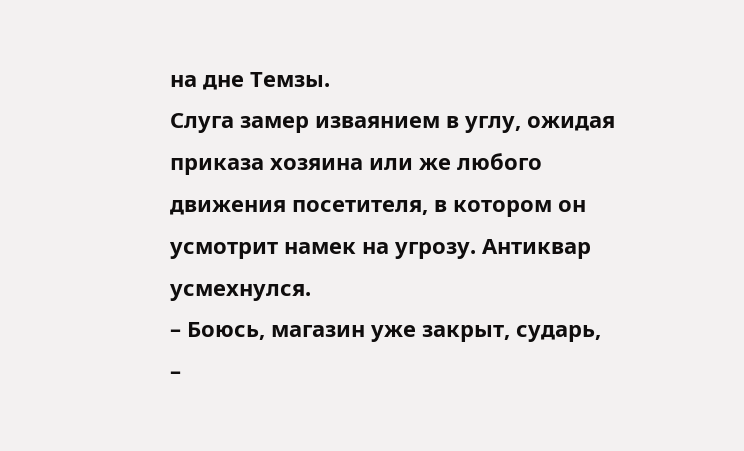на дне Темзы.
Слуга замер изваянием в углу, ожидая приказа хозяина или же любого движения посетителя, в котором он усмотрит намек на угрозу. Антиквар усмехнулся.
– Боюсь, магазин уже закрыт, сударь, –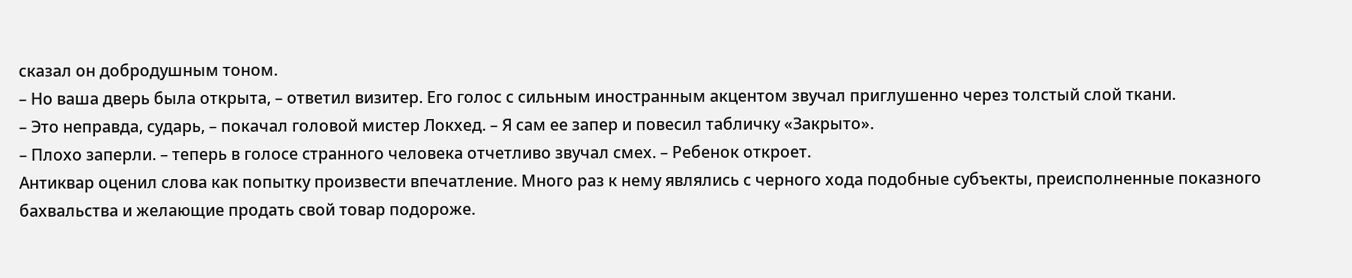сказал он добродушным тоном.
– Но ваша дверь была открыта, – ответил визитер. Его голос с сильным иностранным акцентом звучал приглушенно через толстый слой ткани.
– Это неправда, сударь, – покачал головой мистер Локхед. – Я сам ее запер и повесил табличку «Закрыто».
– Плохо заперли. – теперь в голосе странного человека отчетливо звучал смех. – Ребенок откроет.
Антиквар оценил слова как попытку произвести впечатление. Много раз к нему являлись с черного хода подобные субъекты, преисполненные показного бахвальства и желающие продать свой товар подороже.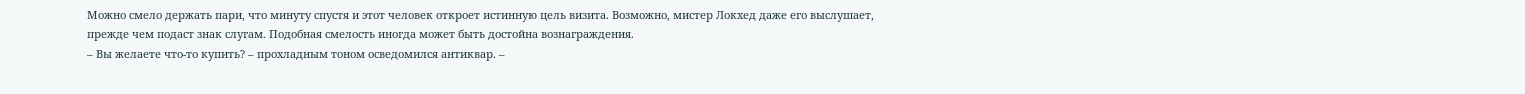Можно смело держать пари, что минуту спустя и этот человек откроет истинную цель визита. Возможно, мистер Локхед даже его выслушает, прежде чем подаст знак слугам. Подобная смелость иногда может быть достойна вознаграждения.
– Вы желаете что-то купить? – прохладным тоном осведомился антиквар. –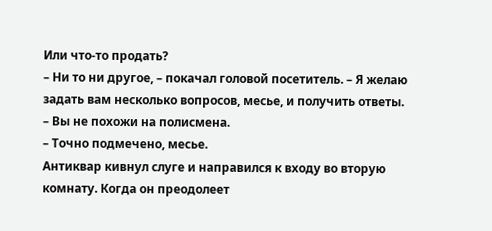Или что-то продать?
– Ни то ни другое, – покачал головой посетитель. – Я желаю задать вам несколько вопросов, месье, и получить ответы.
– Вы не похожи на полисмена.
– Точно подмечено, месье.
Антиквар кивнул слуге и направился к входу во вторую комнату. Когда он преодолеет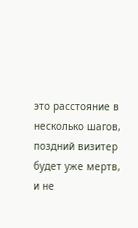это расстояние в несколько шагов, поздний визитер будет уже мертв, и не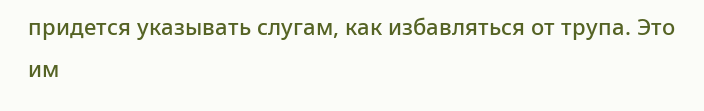придется указывать слугам, как избавляться от трупа. Это им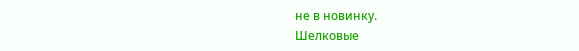не в новинку.
Шелковые